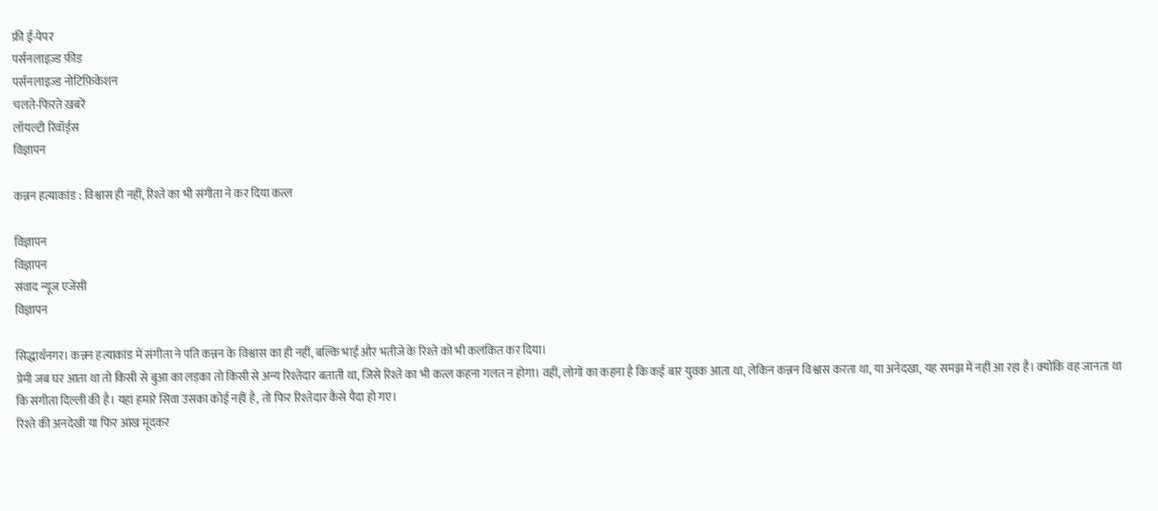फ्री ई-पेपर
पर्सनलाइज़्ड फ़ीड
पर्सनलाइज़्ड नोटिफ़िकेशन
चलते-फिरते ख़बरें
लॉयल्टी रिवॉर्ड्स
विज्ञापन

कन्नन हत्याकांड : विश्वास ही नहीं, रिश्ते का भी संगीता ने कर दिया कत्ल

विज्ञापन
विज्ञापन
संवाद न्यूज एजेंसी
विज्ञापन

सिद्धार्थनगर। कन्नन हत्याकांड में संगीता ने पति कन्नन के विश्वास का ही नहीं, बल्कि भाई और भतीजे के रिश्ते को भी कलंकित कर दिया।
प्रेमी जब घर आता था तो किसी से बुआ का लड़का तो किसी से अन्य रिश्तेदार बताती था, जिसे रिश्ते का भी कत्ल कहना गलत न होगा। वहीं, लोगों का कहना है कि कई बार युवक आता था, लेकिन कन्नन विश्वास करता था, या अनेदखा, यह समझ में नहीं आ रहा है। क्योंकि वह जानता था कि संगीता दिल्ली की है। यहां हमारे सिवा उसका कोई नहीं है, तो फिर रिश्तेदार कैसे पैदा हो गए।
रिश्ते की अनदेखी या फिर आंख मूंदकर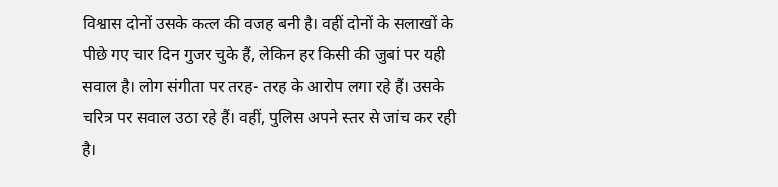विश्वास दोनों उसके कत्ल की वजह बनी है। वहीं दोनों के सलाखों के पीछे गए चार दिन गुजर चुके हैं, लेकिन हर किसी की जुबां पर यही सवाल है। लोग संगीता पर तरह- तरह के आरोप लगा रहे हैं। उसके चरित्र पर सवाल उठा रहे हैं। वहीं, पुलिस अपने स्तर से जांच कर रही है।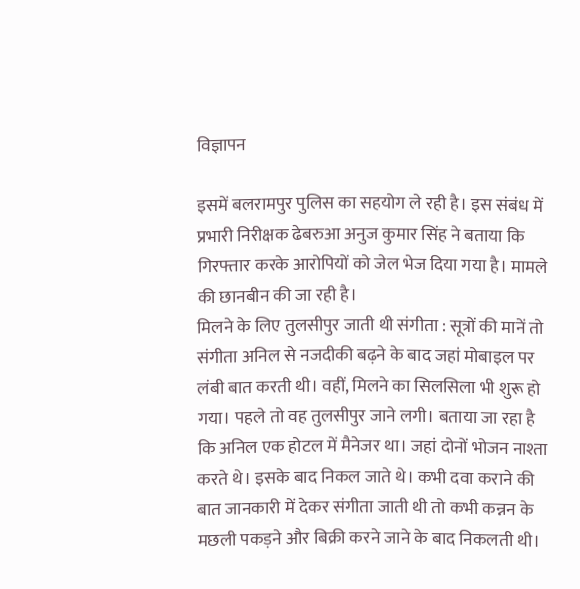विज्ञापन

इसमें बलरामपुर पुलिस का सहयोग ले रही है। इस संबंध में प्रभारी निरीक्षक ढेबरुआ अनुज कुमार सिंह ने बताया कि गिरफ्तार करके आरोपियों को जेल भेज दिया गया है। मामले की छानबीन की जा रही है।
मिलने के लिए तुलसीपुर जाती थी संगीता : सूत्रों की मानें तो संगीता अनिल से नजदीकी बढ़ने के बाद जहां मोबाइल पर लंबी बात करती थी। वहीं, मिलने का सिलसिला भी शुरू हो गया। पहले तो वह तुलसीपुर जाने लगी। बताया जा रहा है कि अनिल एक होटल में मैनेजर था। जहां दोनों भोजन नाश्ता करते थे। इसके बाद निकल जाते थे। कभी दवा कराने की बात जानकारी में देकर संगीता जाती थी तो कभी कन्नन के मछली पकड़ने और बिक्री करने जाने के बाद निकलती थी।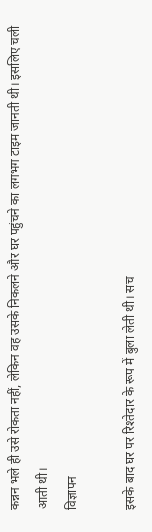कन्नन भले ही उसे रोकता नहीं, लेकिन वह उसके निकलने और घर पहुंचने का लगभग टाइम जानती थी। इसलिए चली आती थी।
विज्ञापन

इसके बाद घर पर रिश्तेदार के रूप में बुला लेती थी। सच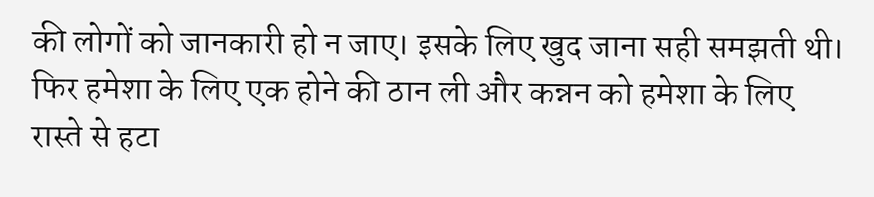की लोगों को जानकारी हो न जाए। इसके लिए खुद जाना सही समझती थी। फिर हमेशा के लिए एक होने की ठान ली और कन्नन को हमेशा के लिए रास्ते से हटा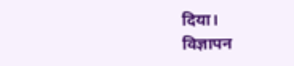दिया।
विज्ञापन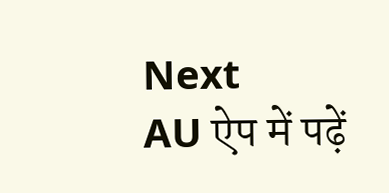Next
AU ऐप में पढ़ें